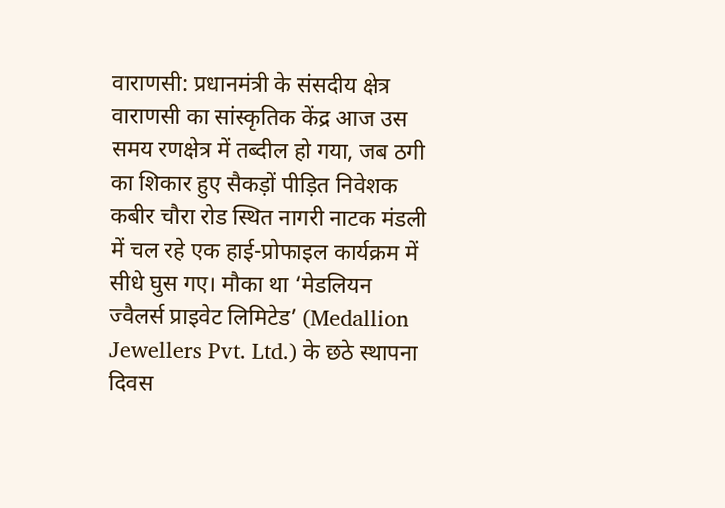वाराणसी: प्रधानमंत्री के संसदीय क्षेत्र वाराणसी का सांस्कृतिक केंद्र आज उस समय रणक्षेत्र में तब्दील हो गया, जब ठगी का शिकार हुए सैकड़ों पीड़ित निवेशक कबीर चौरा रोड स्थित नागरी नाटक मंडली में चल रहे एक हाई-प्रोफाइल कार्यक्रम में सीधे घुस गए। मौका था ‘मेडलियन ज्वैलर्स प्राइवेट लिमिटेड’ (Medallion Jewellers Pvt. Ltd.) के छठे स्थापना दिवस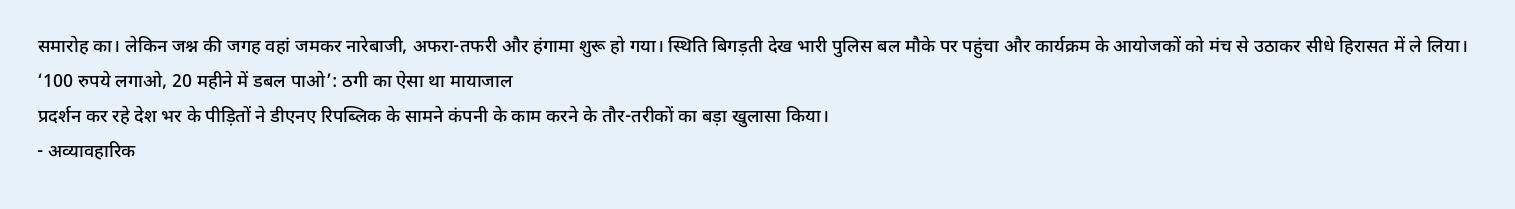समारोह का। लेकिन जश्न की जगह वहां जमकर नारेबाजी, अफरा-तफरी और हंगामा शुरू हो गया। स्थिति बिगड़ती देख भारी पुलिस बल मौके पर पहुंचा और कार्यक्रम के आयोजकों को मंच से उठाकर सीधे हिरासत में ले लिया।
‘100 रुपये लगाओ, 20 महीने में डबल पाओ’: ठगी का ऐसा था मायाजाल
प्रदर्शन कर रहे देश भर के पीड़ितों ने डीएनए रिपब्लिक के सामने कंपनी के काम करने के तौर-तरीकों का बड़ा खुलासा किया।
- अव्यावहारिक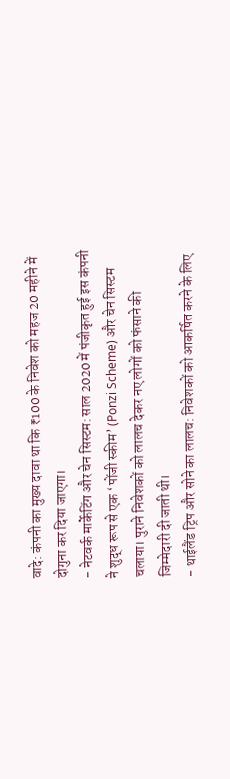वादे: कंपनी का मुख्य दावा था कि ₹100 के निवेश को महज 20 महीने में दोगुना कर दिया जाएगा।
- नेटवर्क मार्केटिंग और चेन सिस्टम: साल 2020 में पंजीकृत हुई इस कंपनी ने शुद्ध रूप से एक ‘पोंजी स्कीम’ (Ponzi Scheme) और चेन सिस्टम चलाया। पुराने निवेशकों को लालच देकर नए लोगों को फंसाने की जिम्मेदारी दी जाती थी।
- थाईलैंड ट्रिप और सोने का लालच: निवेशकों को आकर्षित करने के लिए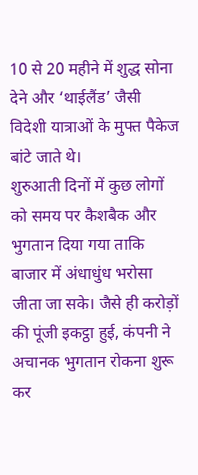10 से 20 महीने में शुद्ध सोना देने और ‘थाईलैंड’ जैसी विदेशी यात्राओं के मुफ्त पैकेज बांटे जाते थे।
शुरुआती दिनों में कुछ लोगों को समय पर कैशबैक और भुगतान दिया गया ताकि बाजार में अंधाधुंध भरोसा जीता जा सके। जैसे ही करोड़ों की पूंजी इकट्ठा हुई, कंपनी ने अचानक भुगतान रोकना शुरू कर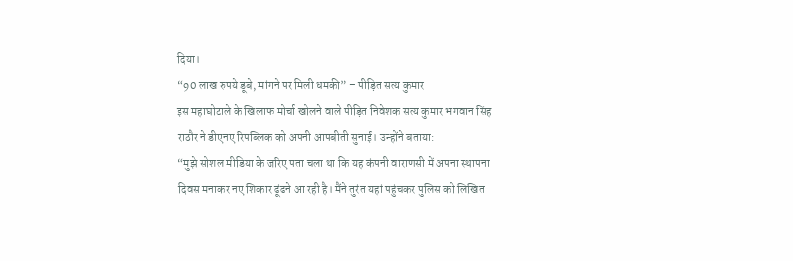दिया।
“90 लाख रुपये डूबे, मांगने पर मिली धमकी” – पीड़ित सत्य कुमार
इस महाघोटाले के खिलाफ मोर्चा खोलने वाले पीड़ित निवेशक सत्य कुमार भगवान सिंह राठौर ने डीएनए रिपब्लिक को अपनी आपबीती सुनाई। उन्होंने बताया:
“मुझे सोशल मीडिया के जरिए पता चला था कि यह कंपनी वाराणसी में अपना स्थापना दिवस मनाकर नए शिकार ढूंढने आ रही है। मैंने तुरंत यहां पहुंचकर पुलिस को लिखित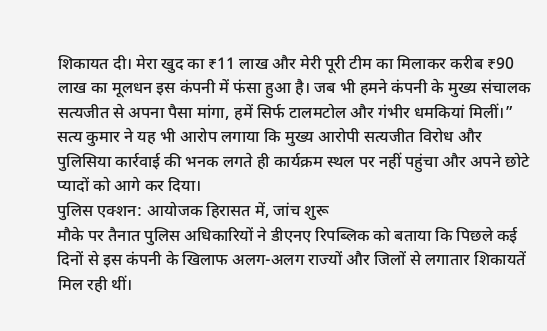शिकायत दी। मेरा खुद का ₹11 लाख और मेरी पूरी टीम का मिलाकर करीब ₹90 लाख का मूलधन इस कंपनी में फंसा हुआ है। जब भी हमने कंपनी के मुख्य संचालक सत्यजीत से अपना पैसा मांगा, हमें सिर्फ टालमटोल और गंभीर धमकियां मिलीं।”
सत्य कुमार ने यह भी आरोप लगाया कि मुख्य आरोपी सत्यजीत विरोध और पुलिसिया कार्रवाई की भनक लगते ही कार्यक्रम स्थल पर नहीं पहुंचा और अपने छोटे प्यादों को आगे कर दिया।
पुलिस एक्शन: आयोजक हिरासत में, जांच शुरू
मौके पर तैनात पुलिस अधिकारियों ने डीएनए रिपब्लिक को बताया कि पिछले कई दिनों से इस कंपनी के खिलाफ अलग-अलग राज्यों और जिलों से लगातार शिकायतें मिल रही थीं।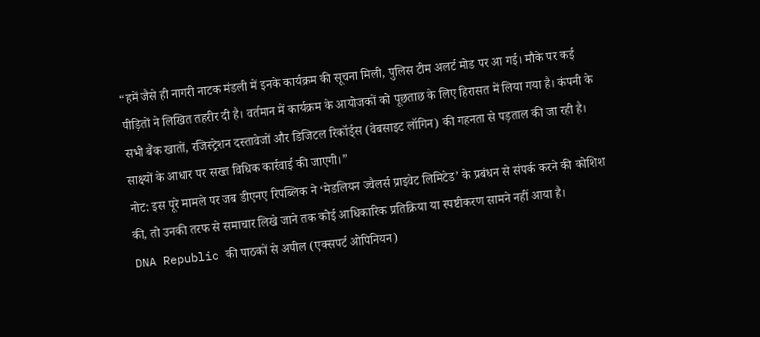“हमें जैसे ही नागरी नाटक मंडली में इनके कार्यक्रम की सूचना मिली, पुलिस टीम अलर्ट मोड पर आ गई। मौके पर कई पीड़ितों ने लिखित तहरीर दी है। वर्तमान में कार्यक्रम के आयोजकों को पूछताछ के लिए हिरासत में लिया गया है। कंपनी के सभी बैंक खातों, रजिस्ट्रेशन दस्तावेजों और डिजिटल रिकॉर्ड्स (वेबसाइट लॉगिन) की गहनता से पड़ताल की जा रही है। साक्ष्यों के आधार पर सख्त विधिक कार्रवाई की जाएगी।”
नोट: इस पूरे मामले पर जब डीएनए रिपब्लिक ने ‘मेडलियन ज्वैलर्स प्राइवेट लिमिटेड’ के प्रबंधन से संपर्क करने की कोशिश की, तो उनकी तरफ से समाचार लिखे जाने तक कोई आधिकारिक प्रतिक्रिया या स्पष्टीकरण सामने नहीं आया है।
DNA Republic की पाठकों से अपील (एक्सपर्ट ओपिनियन)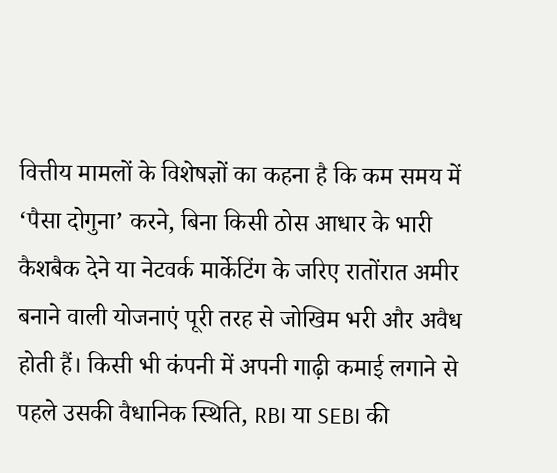वित्तीय मामलों के विशेषज्ञों का कहना है कि कम समय में ‘पैसा दोगुना’ करने, बिना किसी ठोस आधार के भारी कैशबैक देने या नेटवर्क मार्केटिंग के जरिए रातोंरात अमीर बनाने वाली योजनाएं पूरी तरह से जोखिम भरी और अवैध होती हैं। किसी भी कंपनी में अपनी गाढ़ी कमाई लगाने से पहले उसकी वैधानिक स्थिति, RBI या SEBI की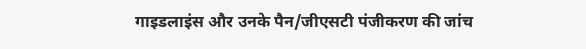गाइडलाइंस और उनके पैन/जीएसटी पंजीकरण की जांच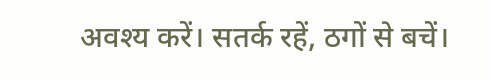अवश्य करें। सतर्क रहें, ठगों से बचें।